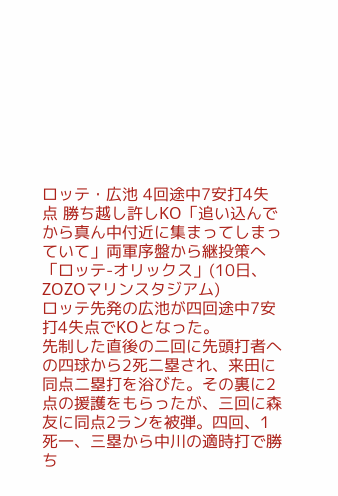ロッテ・広池 4回途中7安打4失点 勝ち越し許しKO「追い込んでから真ん中付近に集まってしまっていて」両軍序盤から継投策へ
「ロッテ-オリックス」(10日、ZOZOマリンスタジアム)
ロッテ先発の広池が四回途中7安打4失点でKOとなった。
先制した直後の二回に先頭打者への四球から2死二塁され、来田に同点二塁打を浴びた。その裏に2点の援護をもらったが、三回に森友に同点2ランを被弾。四回、1死一、三塁から中川の適時打で勝ち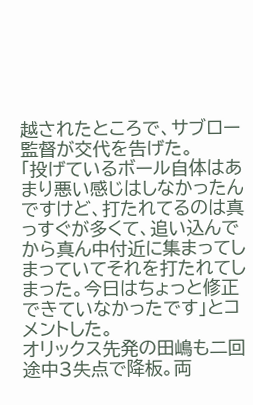越されたところで、サブロー監督が交代を告げた。
「投げているボール自体はあまり悪い感じはしなかったんですけど、打たれてるのは真っすぐが多くて、追い込んでから真ん中付近に集まってしまっていてそれを打たれてしまった。今日はちょっと修正できていなかったです」とコメントした。
オリックス先発の田嶋も二回途中3失点で降板。両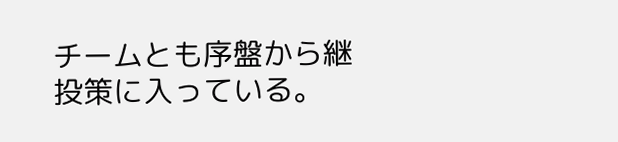チームとも序盤から継投策に入っている。